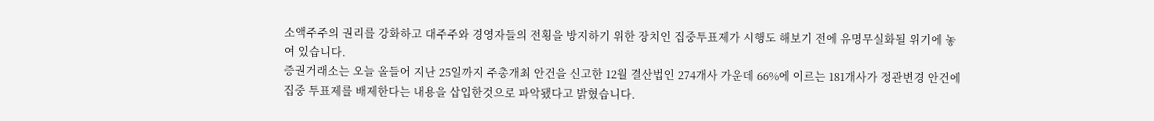소액주주의 권리를 강화하고 대주주와 경영자들의 전횡을 방지하기 위한 장치인 집중투표제가 시행도 해보기 전에 유명무실화될 위기에 놓여 있습니다.
증권거래소는 오늘 올들어 지난 25일까지 주총개최 안건을 신고한 12월 결산법인 274개사 가운데 66%에 이르는 181개사가 정관변경 안건에 집중 투표제를 배제한다는 내용을 삽입한것으로 파악됐다고 밝혔습니다.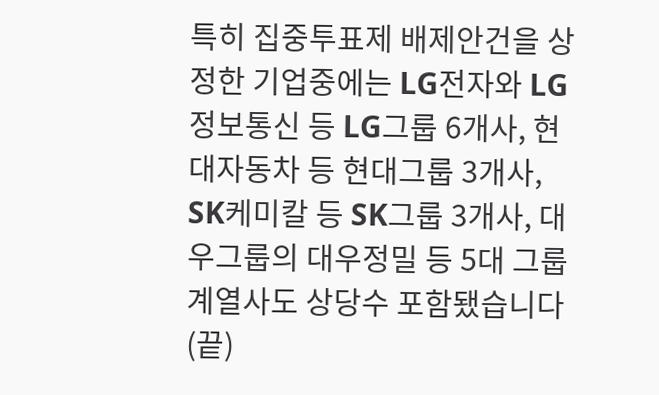특히 집중투표제 배제안건을 상정한 기업중에는 LG전자와 LG정보통신 등 LG그룹 6개사, 현대자동차 등 현대그룹 3개사, SK케미칼 등 SK그룹 3개사, 대우그룹의 대우정밀 등 5대 그룹계열사도 상당수 포함됐습니다(끝)